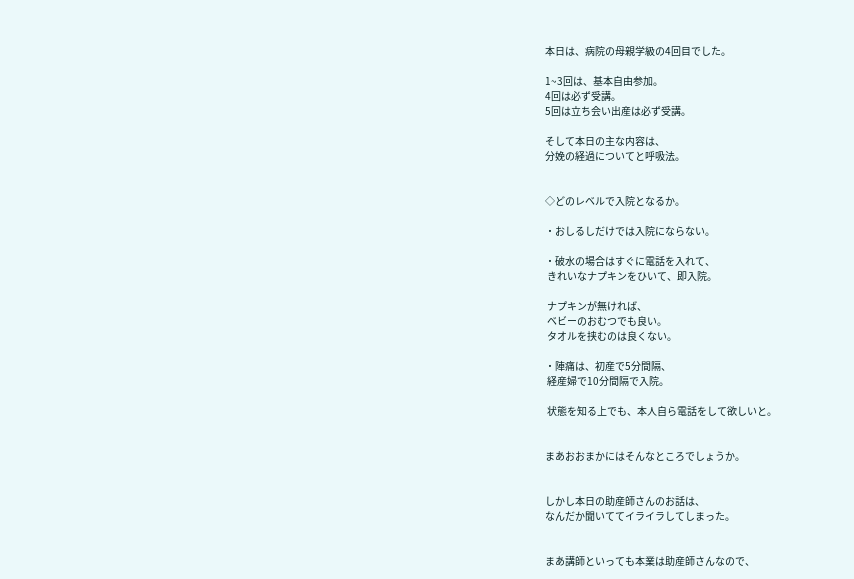本日は、病院の母親学級の4回目でした。

1~3回は、基本自由参加。
4回は必ず受講。
5回は立ち会い出産は必ず受講。

そして本日の主な内容は、
分娩の経過についてと呼吸法。


◇どのレベルで入院となるか。

・おしるしだけでは入院にならない。

・破水の場合はすぐに電話を入れて、
 きれいなナプキンをひいて、即入院。

 ナプキンが無ければ、
 ベビーのおむつでも良い。
 タオルを挟むのは良くない。

・陣痛は、初産で5分間隔、
 経産婦で10分間隔で入院。

 状態を知る上でも、本人自ら電話をして欲しいと。


まあおおまかにはそんなところでしょうか。


しかし本日の助産師さんのお話は、
なんだか聞いててイライラしてしまった。


まあ講師といっても本業は助産師さんなので、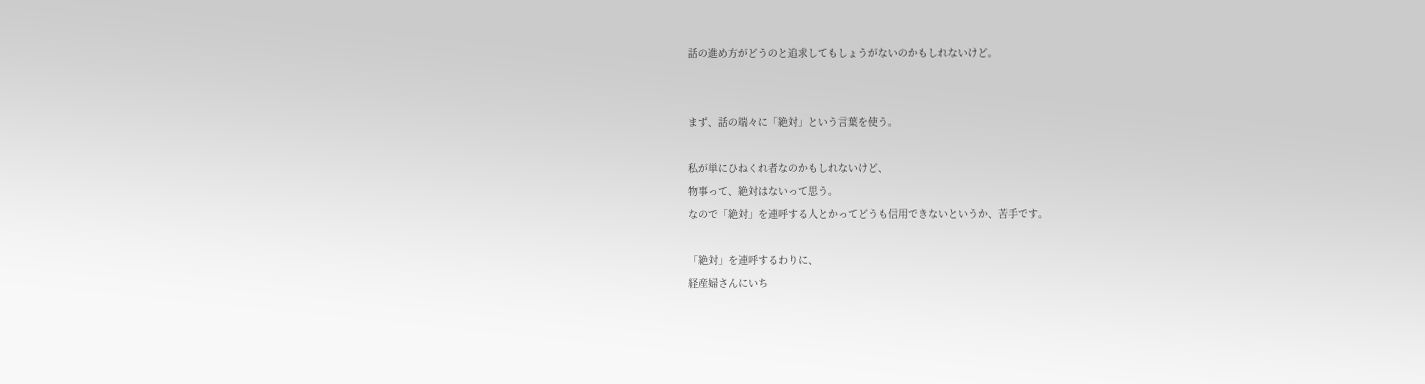話の進め方がどうのと追求してもしょうがないのかもしれないけど。


まず、話の端々に「絶対」という言葉を使う。

私が単にひねくれ者なのかもしれないけど、
物事って、絶対はないって思う。
なので「絶対」を連呼する人とかってどうも信用できないというか、苦手です。

「絶対」を連呼するわりに、
経産婦さんにいち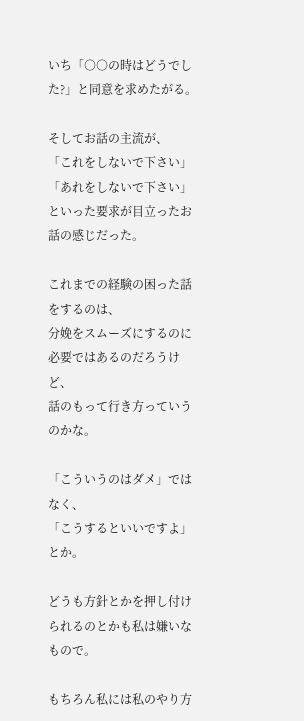いち「○○の時はどうでした?」と同意を求めたがる。

そしてお話の主流が、
「これをしないで下さい」「あれをしないで下さい」
といった要求が目立ったお話の感じだった。

これまでの経験の困った話をするのは、
分娩をスムーズにするのに必要ではあるのだろうけど、
話のもって行き方っていうのかな。

「こういうのはダメ」ではなく、
「こうするといいですよ」とか。

どうも方針とかを押し付けられるのとかも私は嫌いなもので。

もちろん私には私のやり方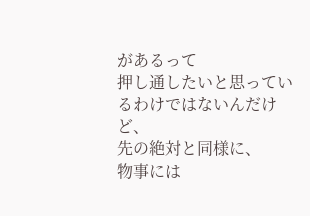があるって
押し通したいと思っているわけではないんだけど、
先の絶対と同様に、
物事には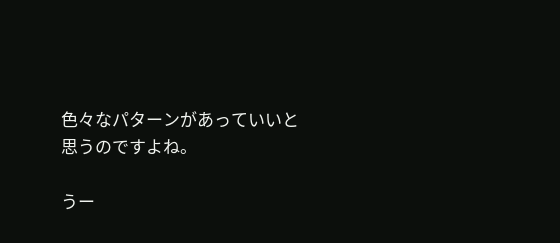色々なパターンがあっていいと思うのですよね。

うー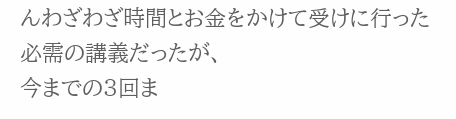んわざわざ時間とお金をかけて受けに行った必需の講義だったが、
今までの3回ま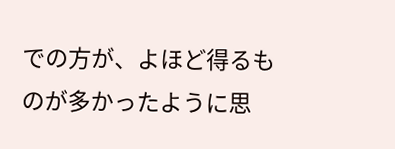での方が、よほど得るものが多かったように思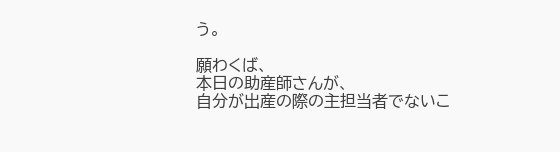う。

願わくば、
本日の助産師さんが、
自分が出産の際の主担当者でないこ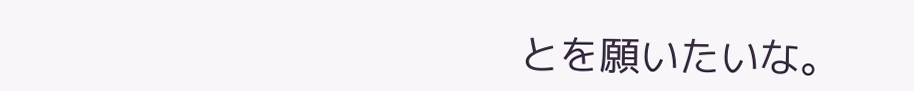とを願いたいな。